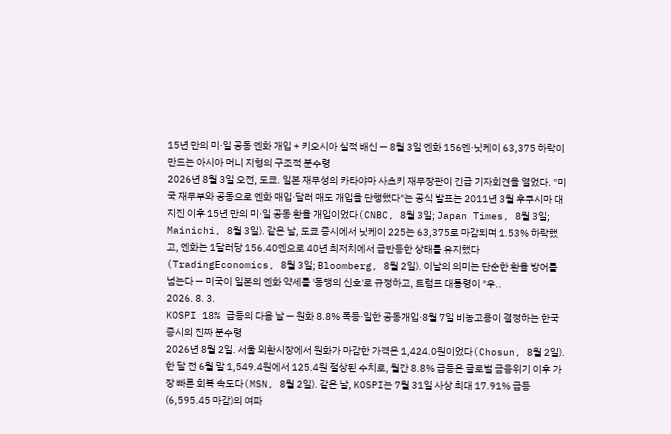15년 만의 미·일 공동 엔화 개입 + 키오시아 실적 배신 — 8월 3일 엔화 156엔·닛케이 63,375 하락이 만드는 아시아 머니 지형의 구조적 분수령
2026년 8월 3일 오전, 도쿄. 일본 재무성의 카타야마 사츠키 재무장관이 긴급 기자회견을 열었다. "미국 재무부와 공동으로 엔화 매입·달러 매도 개입을 단행했다"는 공식 발표는 2011년 3월 후쿠시마 대지진 이후 15년 만의 미·일 공동 환율 개입이었다(CNBC, 8월 3일; Japan Times, 8월 3일; Mainichi, 8월 3일). 같은 날, 도쿄 증시에서 닛케이 225는 63,375로 마감되며 1.53% 하락했고, 엔화는 1달러당 156.40엔으로 40년 최저치에서 급반등한 상태를 유지했다(TradingEconomics, 8월 3일; Bloomberg, 8월 2일). 이날의 의미는 단순한 환율 방어를 넘는다 — 미국이 일본의 엔화 약세를 '동맹의 신호'로 규정하고, 트럼프 대통령이 "우..
2026. 8. 3.
KOSPI 18% 급등의 다음 날 — 원화 8.8% 폭등·일한 공동개입·8월 7일 비농고용이 결정하는 한국 증시의 진짜 분수령
2026년 8월 2일. 서울 외환시장에서 원화가 마감한 가격은 1,424.0원이었다(Chosun, 8월 2일). 한 달 전 6월 말 1,549.4원에서 125.4원 절상된 수치로, 월간 8.8% 급등은 글로벌 금융위기 이후 가장 빠른 회복 속도다(MSN, 8월 2일). 같은 날, KOSPI는 7월 31일 사상 최대 17.91% 급등(6,595.45 마감)의 여파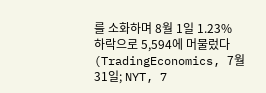를 소화하며 8월 1일 1.23% 하락으로 5,594에 머물렀다(TradingEconomics, 7월 31일; NYT, 7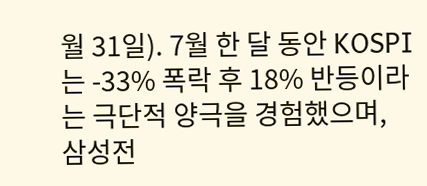월 31일). 7월 한 달 동안 KOSPI는 -33% 폭락 후 18% 반등이라는 극단적 양극을 경험했으며, 삼성전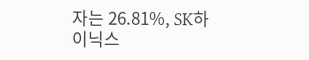자는 26.81%, SK하이닉스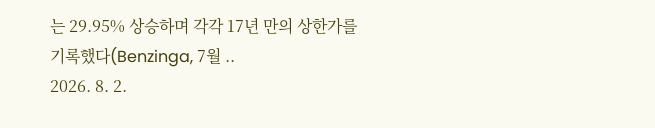는 29.95% 상승하며 각각 17년 만의 상한가를 기록했다(Benzinga, 7월 ..
2026. 8. 2.